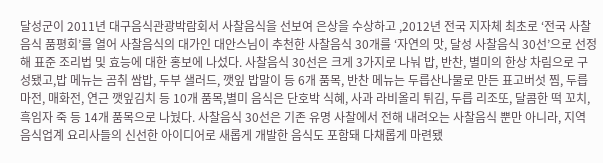달성군이 2011년 대구음식관광박람회서 사찰음식을 선보여 은상을 수상하고 ,2012년 전국 지자체 최초로 ‘전국 사찰음식 품평회’를 열어 사찰음식의 대가인 대안스님이 추천한 사찰음식 30개를 ‘자연의 맛, 달성 사찰음식 30선’으로 선정해 표준 조리법 및 효능에 대한 홍보에 나섰다. 사찰음식 30선은 크게 3가지로 나눠 밥, 반찬, 별미의 한상 차림으로 구성됐고,밥 메뉴는 곰취 쌈밥, 두부 샐러드, 깻잎 밥말이 등 6개 품목, 반찬 메뉴는 두릅산나물로 만든 표고버섯 찜, 두릅 마전, 매화전, 연근 깻잎김치 등 10개 품목,별미 음식은 단호박 식혜, 사과 라비올리 튀김, 두릅 리조또, 달콤한 떡 꼬치,흑임자 죽 등 14개 품목으로 나눴다. 사찰음식 30선은 기존 유명 사찰에서 전해 내려오는 사찰음식 뿐만 아니라, 지역 음식업계 요리사들의 신선한 아이디어로 새롭게 개발한 음식도 포함돼 다채롭게 마련됐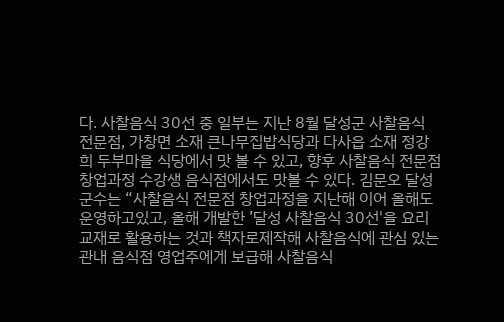다. 사찰음식 30선 중 일부는 지난 8월 달성군 사찰음식 전문점, 가창면 소재 큰나무집밥식당과 다사읍 소재 정강희 두부마을 식당에서 맛 볼 수 있고, 향후 사찰음식 전문점 창업과정 수강생 음식점에서도 맛볼 수 있다. 김문오 달성군수는 “사찰음식 전문점 창업과정을 지난해 이어 올해도 운영하고있고, 올해 개발한 ’달성 사찰음식 30선'을 요리 교재로 활용하는 것과 책자로제작해 사찰음식에 관심 있는 관내 음식점 영업주에게 보급해 사찰음식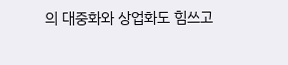의 대중화와 상업화도 힘쓰고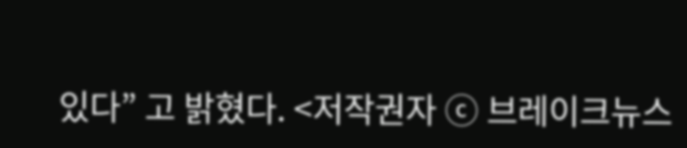있다” 고 밝혔다. <저작권자 ⓒ 브레이크뉴스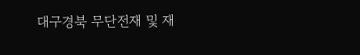대구경북 무단전재 및 재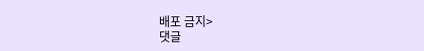배포 금지>
댓글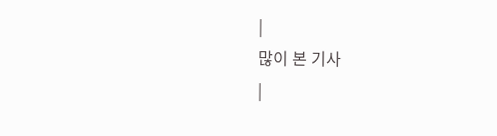|
많이 본 기사
|